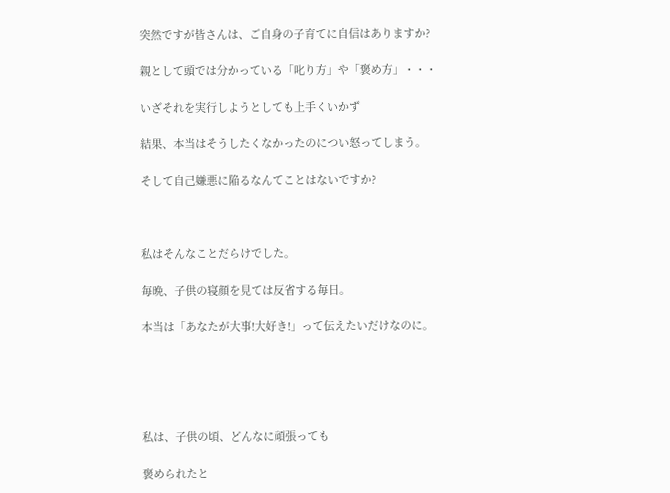突然ですが皆さんは、ご自身の子育てに自信はありますか?

親として頭では分かっている「叱り方」や「褒め方」・・・

いざそれを実行しようとしても上手くいかず

結果、本当はそうしたくなかったのについ怒ってしまう。

そして自己嫌悪に陥るなんてことはないですか?



私はそんなことだらけでした。

毎晩、子供の寝顔を見ては反省する毎日。

本当は「あなたが大事!大好き!」って伝えたいだけなのに。





私は、子供の頃、どんなに頑張っても

褒められたと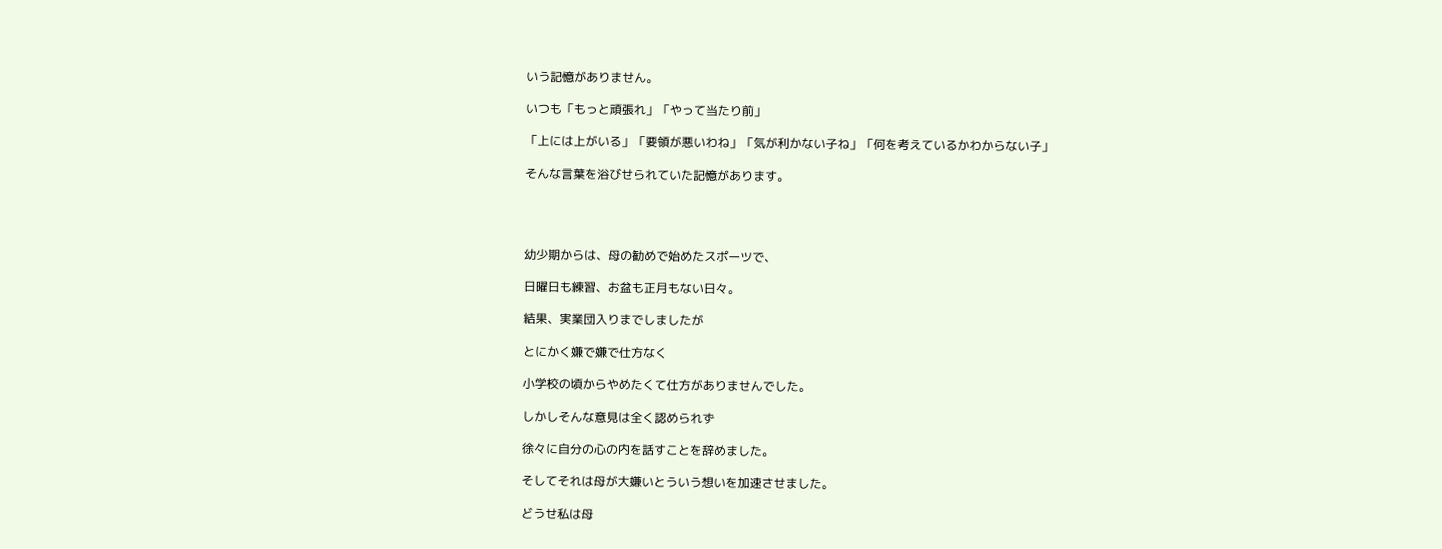いう記憶がありません。

いつも「もっと頑張れ」「やって当たり前」

「上には上がいる」「要領が悪いわね」「気が利かない子ね」「何を考えているかわからない子」

そんな言葉を浴びせられていた記憶があります。




幼少期からは、母の勧めで始めたスポーツで、

日曜日も練習、お盆も正月もない日々。

結果、実業団入りまでしましたが

とにかく嫌で嫌で仕方なく

小学校の頃からやめたくて仕方がありませんでした。

しかしそんな意見は全く認められず

徐々に自分の心の内を話すことを辞めました。

そしてそれは母が大嫌いとういう想いを加速させました。

どうせ私は母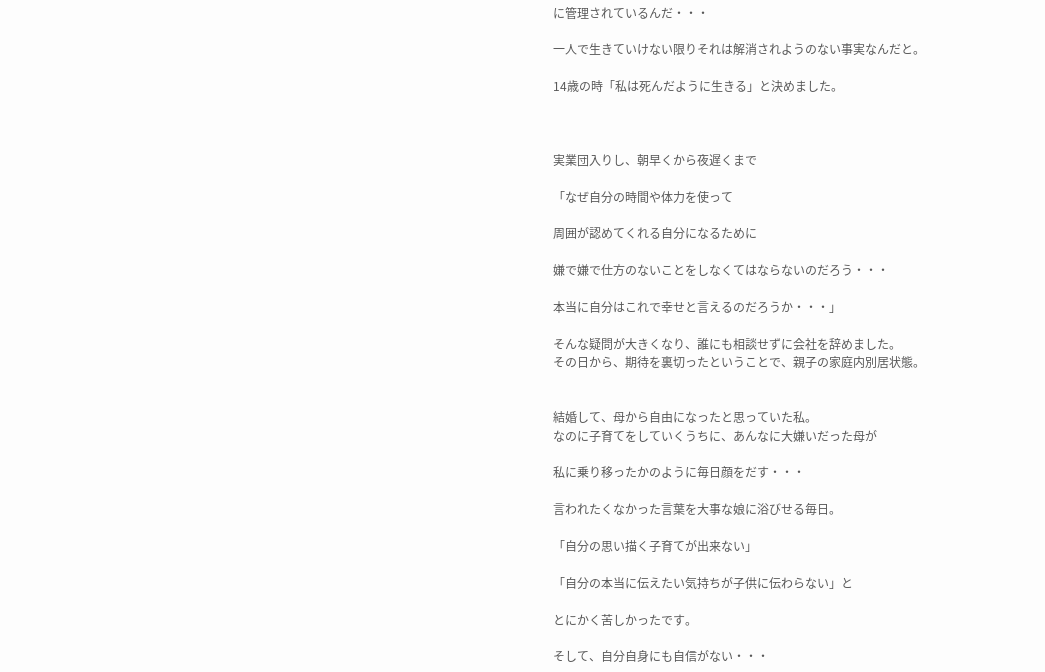に管理されているんだ・・・

一人で生きていけない限りそれは解消されようのない事実なんだと。

14歳の時「私は死んだように生きる」と決めました。



実業団入りし、朝早くから夜遅くまで

「なぜ自分の時間や体力を使って

周囲が認めてくれる自分になるために

嫌で嫌で仕方のないことをしなくてはならないのだろう・・・

本当に自分はこれで幸せと言えるのだろうか・・・」

そんな疑問が大きくなり、誰にも相談せずに会社を辞めました。
その日から、期待を裏切ったということで、親子の家庭内別居状態。


結婚して、母から自由になったと思っていた私。
なのに子育てをしていくうちに、あんなに大嫌いだった母が

私に乗り移ったかのように毎日顔をだす・・・

言われたくなかった言葉を大事な娘に浴びせる毎日。

「自分の思い描く子育てが出来ない」

「自分の本当に伝えたい気持ちが子供に伝わらない」と

とにかく苦しかったです。

そして、自分自身にも自信がない・・・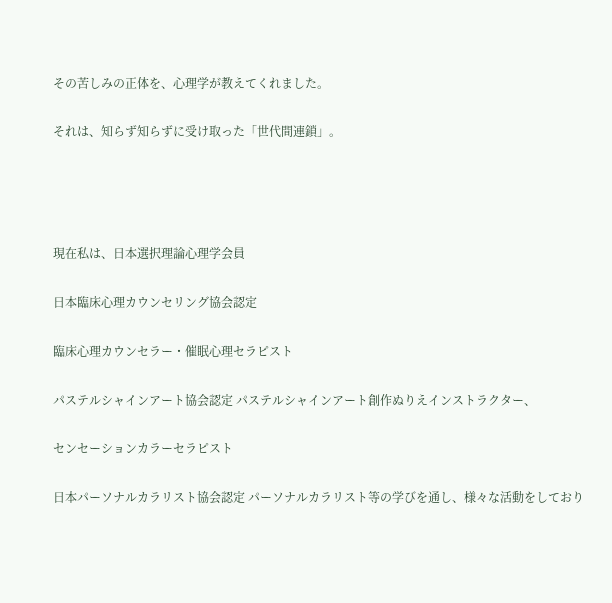その苦しみの正体を、心理学が教えてくれました。

それは、知らず知らずに受け取った「世代間連鎖」。




現在私は、日本選択理論心理学会員

日本臨床心理カウンセリング協会認定

臨床心理カウンセラー・催眠心理セラピスト

パステルシャインアート協会認定 パステルシャインアート創作ぬりえインストラクター、

センセーションカラーセラピスト

日本パーソナルカラリスト協会認定 パーソナルカラリスト等の学びを通し、様々な活動をしており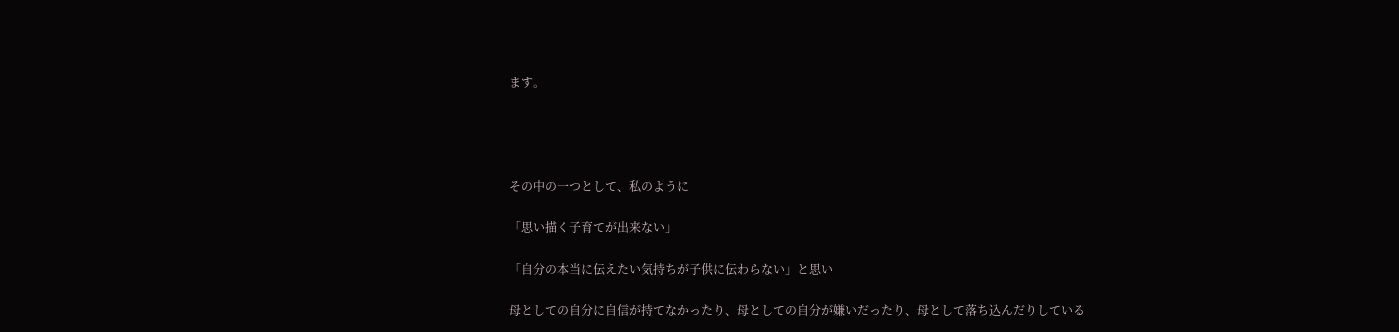ます。




その中の一つとして、私のように

「思い描く子育てが出来ない」

「自分の本当に伝えたい気持ちが子供に伝わらない」と思い

母としての自分に自信が持てなかったり、母としての自分が嫌いだったり、母として落ち込んだりしている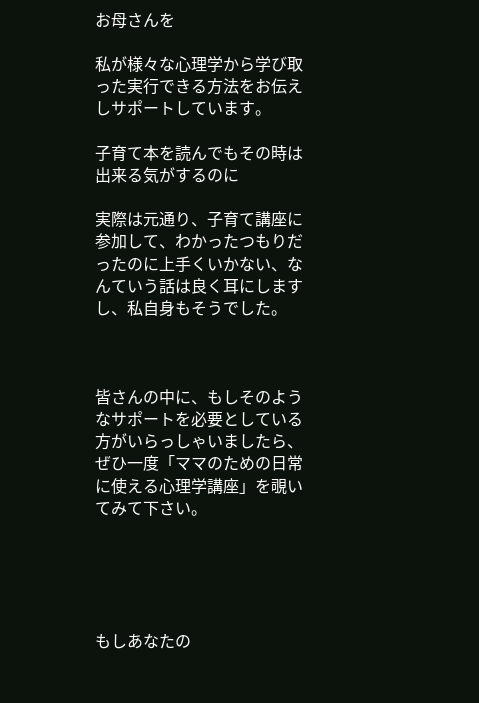お母さんを

私が様々な心理学から学び取った実行できる方法をお伝えしサポートしています。

子育て本を読んでもその時は出来る気がするのに

実際は元通り、子育て講座に参加して、わかったつもりだったのに上手くいかない、なんていう話は良く耳にしますし、私自身もそうでした。



皆さんの中に、もしそのようなサポートを必要としている方がいらっしゃいましたら、ぜひ一度「ママのための日常に使える心理学講座」を覗いてみて下さい。





もしあなたの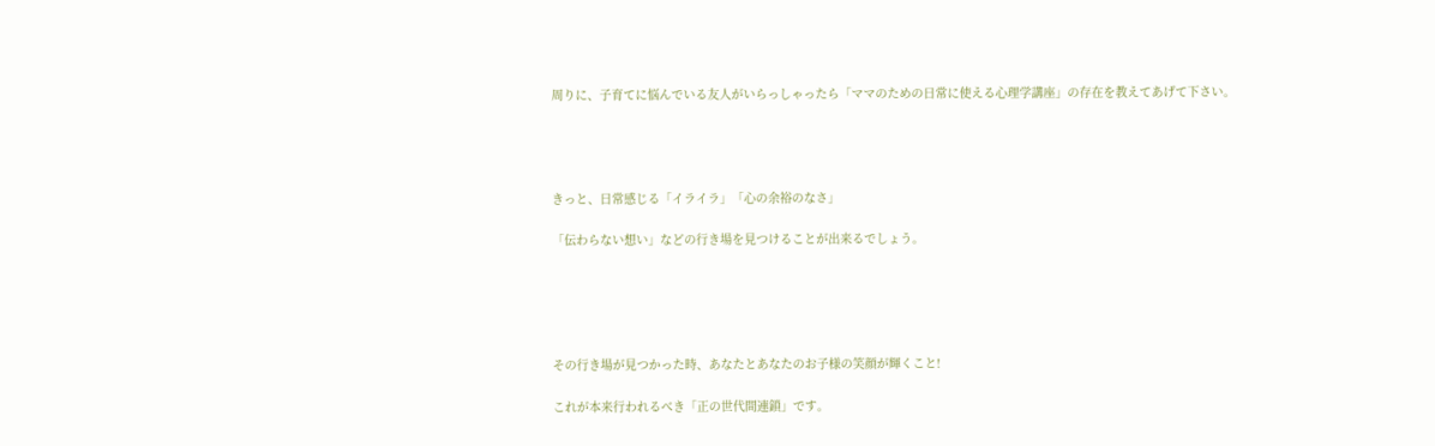周りに、子育てに悩んでいる友人がいらっしゃったら「ママのための日常に使える心理学講座」の存在を教えてあげて下さい。




きっと、日常感じる「イライラ」「心の余裕のなさ」

「伝わらない想い」などの行き場を見つけることが出来るでしょう。





その行き場が見つかった時、あなたとあなたのお子様の笑顔が輝くこと!

これが本来行われるべき「正の世代間連鎖」です。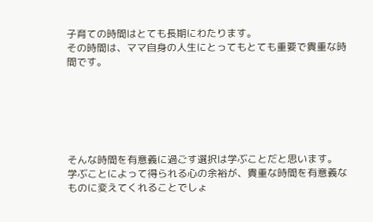子育ての時間はとても長期にわたります。
その時間は、ママ自身の人生にとってもとても重要で貴重な時間です。






そんな時間を有意義に過ごす選択は学ぶことだと思います。
学ぶことによって得られる心の余裕が、貴重な時間を有意義なものに変えてくれることでしょ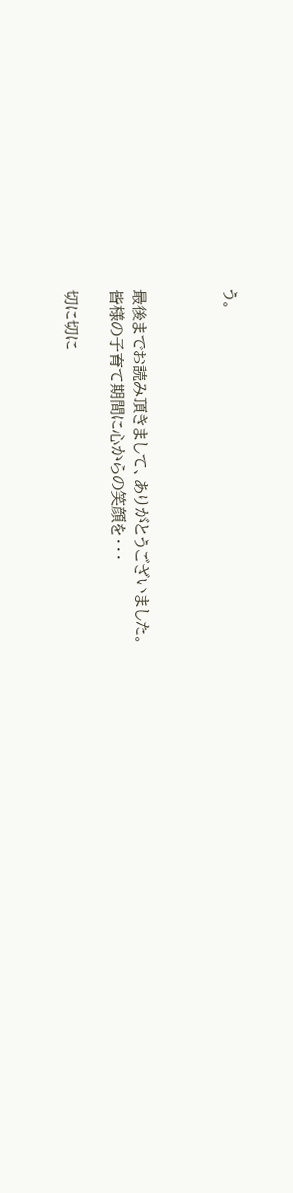う。



最後までお読み頂きまして、ありがとうございました。
皆様の子育て期間に心からの笑顔を・・・

切に切に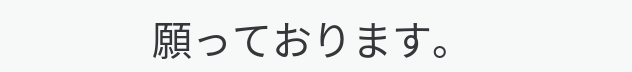願っております。